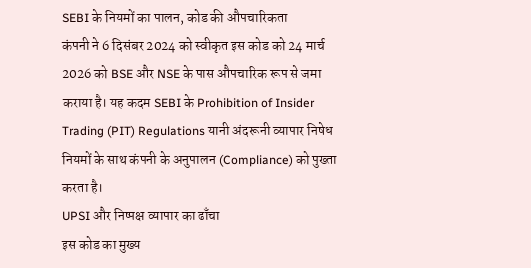SEBI के नियमों का पालन, कोड की औपचारिकता
कंपनी ने 6 दिसंबर 2024 को स्वीकृत इस कोड को 24 मार्च 2026 को BSE और NSE के पास औपचारिक रूप से जमा कराया है। यह कदम SEBI के Prohibition of Insider Trading (PIT) Regulations यानी अंदरूनी व्यापार निषेध नियमों के साथ कंपनी के अनुपालन (Compliance) को पुख्ता करता है।
UPSI और निष्पक्ष व्यापार का ढाँचा
इस कोड का मुख्य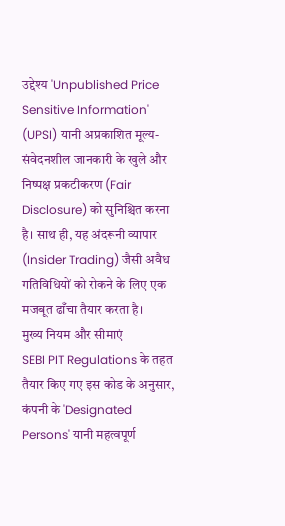उद्देश्य 'Unpublished Price Sensitive Information' (UPSI) यानी अप्रकाशित मूल्य-संवेदनशील जानकारी के खुले और निष्पक्ष प्रकटीकरण (Fair Disclosure) को सुनिश्चित करना है। साथ ही, यह अंदरूनी व्यापार (Insider Trading) जैसी अवैध गतिविधियों को रोकने के लिए एक मजबूत ढाँचा तैयार करता है।
मुख्य नियम और सीमाएं
SEBI PIT Regulations के तहत तैयार किए गए इस कोड के अनुसार, कंपनी के 'Designated Persons' यानी महत्वपूर्ण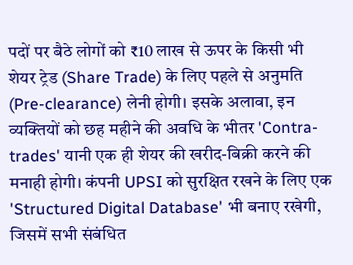पदों पर बैठे लोगों को ₹10 लाख से ऊपर के किसी भी शेयर ट्रेड (Share Trade) के लिए पहले से अनुमति (Pre-clearance) लेनी होगी। इसके अलावा, इन व्यक्तियों को छह महीने की अवधि के भीतर 'Contra-trades' यानी एक ही शेयर की खरीद-बिक्री करने की मनाही होगी। कंपनी UPSI को सुरक्षित रखने के लिए एक 'Structured Digital Database' भी बनाए रखेगी, जिसमें सभी संबंधित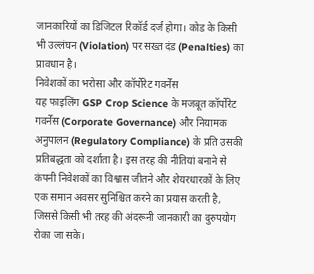जानकारियों का डिजिटल रिकॉर्ड दर्ज होगा। कोड के किसी भी उल्लंघन (Violation) पर सख्त दंड (Penalties) का प्रावधान है।
निवेशकों का भरोसा और कॉर्पोरेट गवर्नेंस
यह फाइलिंग GSP Crop Science के मजबूत कॉर्पोरेट गवर्नेंस (Corporate Governance) और नियामक अनुपालन (Regulatory Compliance) के प्रति उसकी प्रतिबद्धता को दर्शाता है। इस तरह की नीतियां बनाने से कंपनी निवेशकों का विश्वास जीतने और शेयरधारकों के लिए एक समान अवसर सुनिश्चित करने का प्रयास करती है, जिससे किसी भी तरह की अंदरूनी जानकारी का दुरुपयोग रोका जा सके।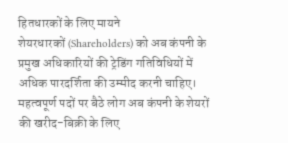हितधारकों के लिए मायने
शेयरधारकों (Shareholders) को अब कंपनी के प्रमुख अधिकारियों की ट्रेडिंग गतिविधियों में अधिक पारदर्शिता की उम्मीद करनी चाहिए। महत्वपूर्ण पदों पर बैठे लोग अब कंपनी के शेयरों की खरीद-बिक्री के लिए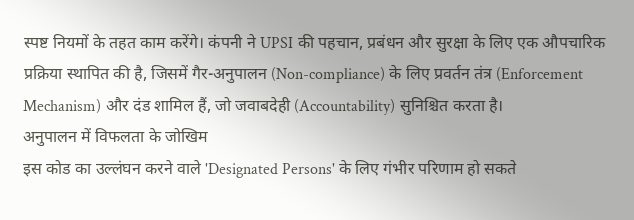स्पष्ट नियमों के तहत काम करेंगे। कंपनी ने UPSI की पहचान, प्रबंधन और सुरक्षा के लिए एक औपचारिक प्रक्रिया स्थापित की है, जिसमें गैर-अनुपालन (Non-compliance) के लिए प्रवर्तन तंत्र (Enforcement Mechanism) और दंड शामिल हैं, जो जवाबदेही (Accountability) सुनिश्चित करता है।
अनुपालन में विफलता के जोखिम
इस कोड का उल्लंघन करने वाले 'Designated Persons' के लिए गंभीर परिणाम हो सकते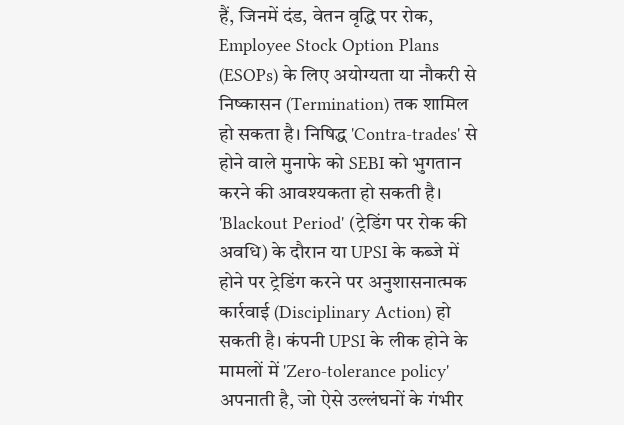हैं, जिनमें दंड, वेतन वृद्धि पर रोक, Employee Stock Option Plans (ESOPs) के लिए अयोग्यता या नौकरी से निष्कासन (Termination) तक शामिल हो सकता है। निषिद्ध 'Contra-trades' से होने वाले मुनाफे को SEBI को भुगतान करने की आवश्यकता हो सकती है। 'Blackout Period' (ट्रेडिंग पर रोक की अवधि) के दौरान या UPSI के कब्जे में होने पर ट्रेडिंग करने पर अनुशासनात्मक कार्रवाई (Disciplinary Action) हो सकती है। कंपनी UPSI के लीक होने के मामलों में 'Zero-tolerance policy' अपनाती है, जो ऐसे उल्लंघनों के गंभीर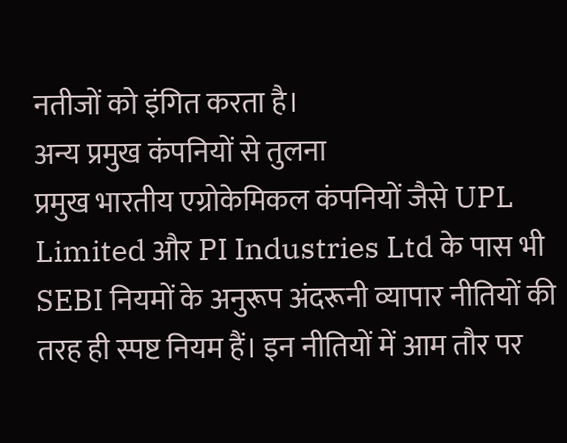नतीजों को इंगित करता है।
अन्य प्रमुख कंपनियों से तुलना
प्रमुख भारतीय एग्रोकेमिकल कंपनियों जैसे UPL Limited और PI Industries Ltd के पास भी SEBI नियमों के अनुरूप अंदरूनी व्यापार नीतियों की तरह ही स्पष्ट नियम हैं। इन नीतियों में आम तौर पर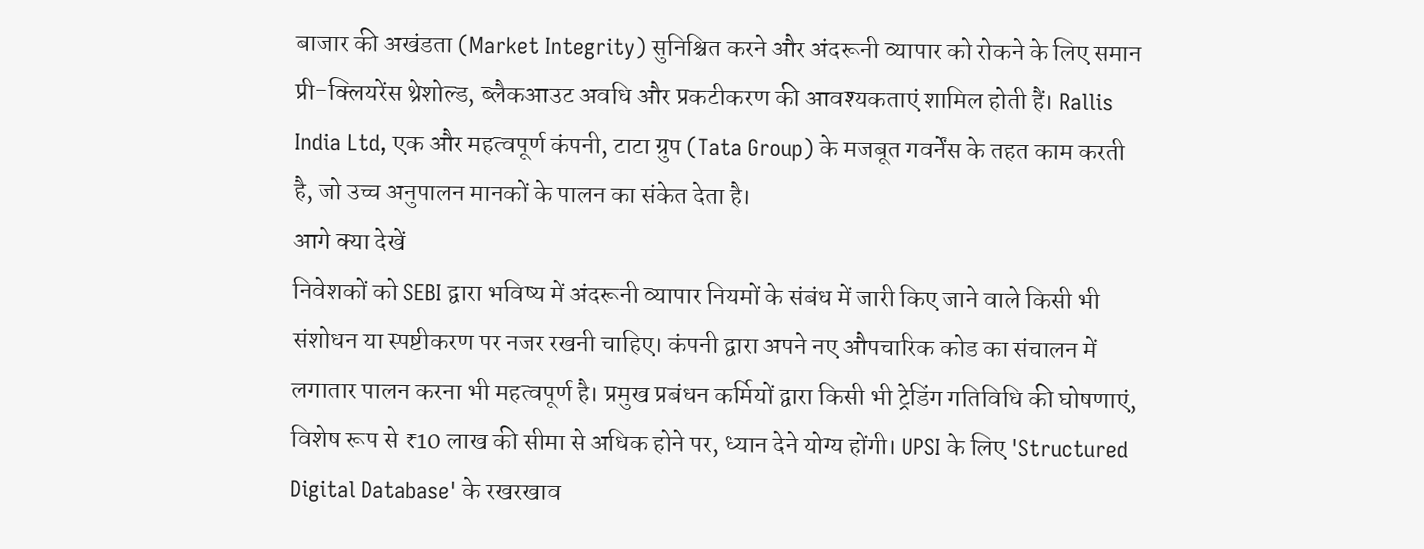बाजार की अखंडता (Market Integrity) सुनिश्चित करने और अंदरूनी व्यापार को रोकने के लिए समान प्री-क्लियरेंस थ्रेशोल्ड, ब्लैकआउट अवधि और प्रकटीकरण की आवश्यकताएं शामिल होती हैं। Rallis India Ltd, एक और महत्वपूर्ण कंपनी, टाटा ग्रुप (Tata Group) के मजबूत गवर्नेंस के तहत काम करती है, जो उच्च अनुपालन मानकों के पालन का संकेत देता है।
आगे क्या देखें
निवेशकों को SEBI द्वारा भविष्य में अंदरूनी व्यापार नियमों के संबंध में जारी किए जाने वाले किसी भी संशोधन या स्पष्टीकरण पर नजर रखनी चाहिए। कंपनी द्वारा अपने नए औपचारिक कोड का संचालन में लगातार पालन करना भी महत्वपूर्ण है। प्रमुख प्रबंधन कर्मियों द्वारा किसी भी ट्रेडिंग गतिविधि की घोषणाएं, विशेष रूप से ₹10 लाख की सीमा से अधिक होने पर, ध्यान देने योग्य होंगी। UPSI के लिए 'Structured Digital Database' के रखरखाव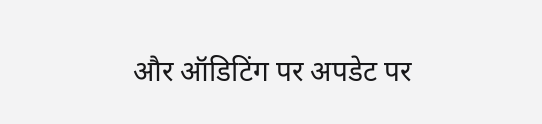और ऑडिटिंग पर अपडेट पर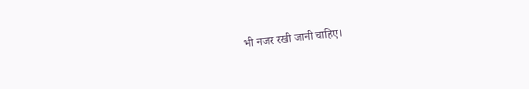भी नजर रखी जानी चाहिए।